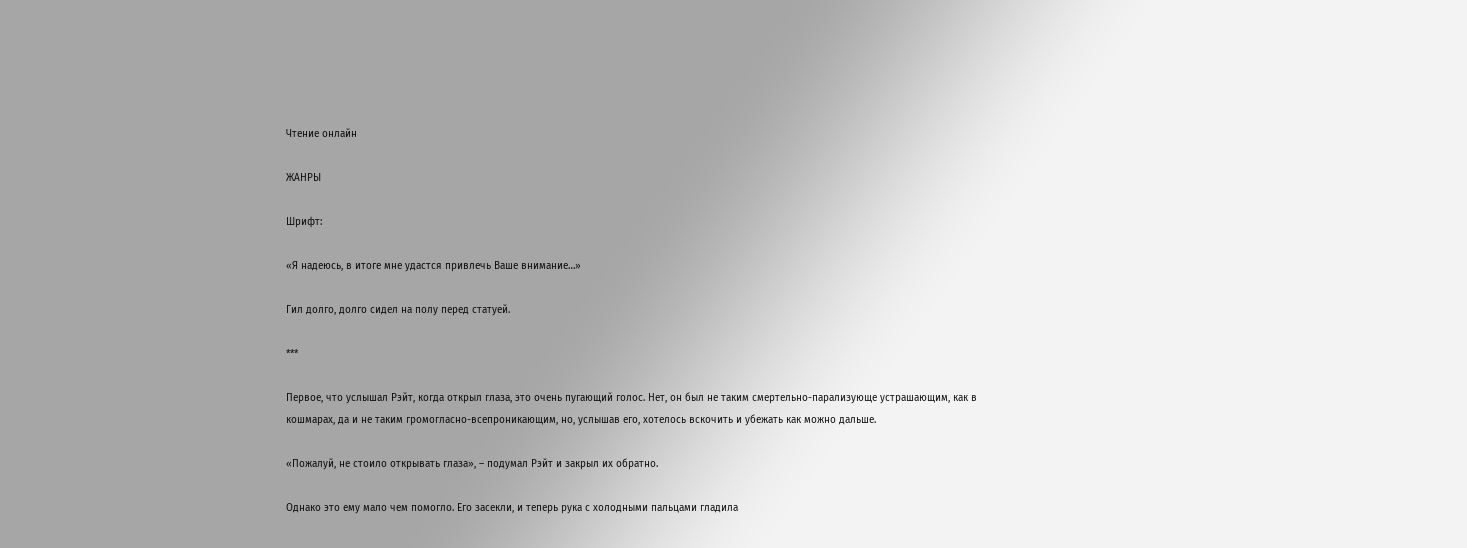Чтение онлайн

ЖАНРЫ

Шрифт:

«Я надеюсь, в итоге мне удастся привлечь Ваше внимание…»

Гил долго, долго сидел на полу перед статуей.

***

Первое, что услышал Рэйт, когда открыл глаза, это очень пугающий голос. Нет, он был не таким смертельно-парализующе устрашающим, как в кошмарах, да и не таким громогласно-всепроникающим, но, услышав его, хотелось вскочить и убежать как можно дальше.

«Пожалуй, не стоило открывать глаза», – подумал Рэйт и закрыл их обратно.

Однако это ему мало чем помогло. Его засекли, и теперь рука с холодными пальцами гладила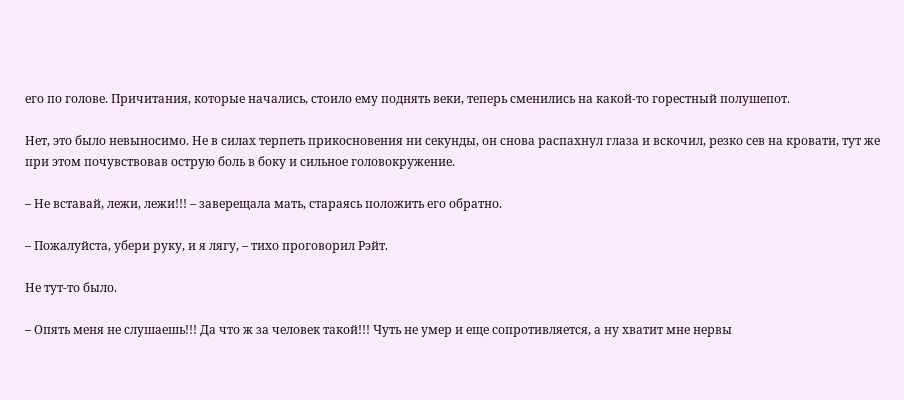его по голове. Причитания, которые начались, стоило ему поднять веки, теперь сменились на какой-то горестный полушепот.

Нет, это было невыносимо. Не в силах терпеть прикосновения ни секунды, он снова распахнул глаза и вскочил, резко сев на кровати, тут же при этом почувствовав острую боль в боку и сильное головокружение.

– Не вставай, лежи, лежи!!! – заверещала мать, стараясь положить его обратно.

– Пожалуйста, убери руку, и я лягу, – тихо проговорил Рэйт.

Не тут-то было.

– Опять меня не слушаешь!!! Да что ж за человек такой!!! Чуть не умер и еще сопротивляется, а ну хватит мне нервы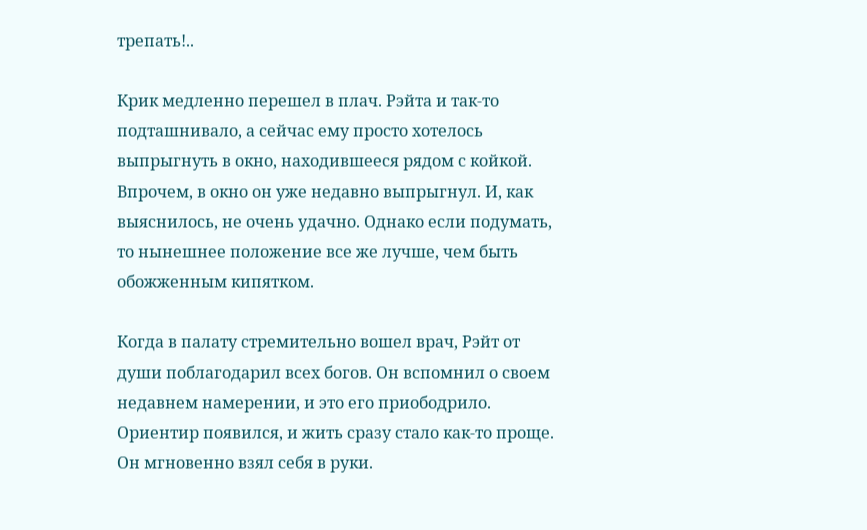трепать!..

Крик медленно перешел в плач. Рэйта и так-то подташнивало, а сейчас ему просто хотелось выпрыгнуть в окно, находившееся рядом с койкой. Впрочем, в окно он уже недавно выпрыгнул. И, как выяснилось, не очень удачно. Однако если подумать, то нынешнее положение все же лучше, чем быть обожженным кипятком.

Когда в палату стремительно вошел врач, Рэйт от души поблагодарил всех богов. Он вспомнил о своем недавнем намерении, и это его приободрило. Ориентир появился, и жить сразу стало как-то проще. Он мгновенно взял себя в руки.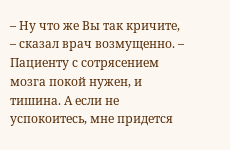– Ну что же Вы так кричите, – сказал врач возмущенно. – Пациенту с сотрясением мозга покой нужен, и тишина. А если не успокоитесь, мне придется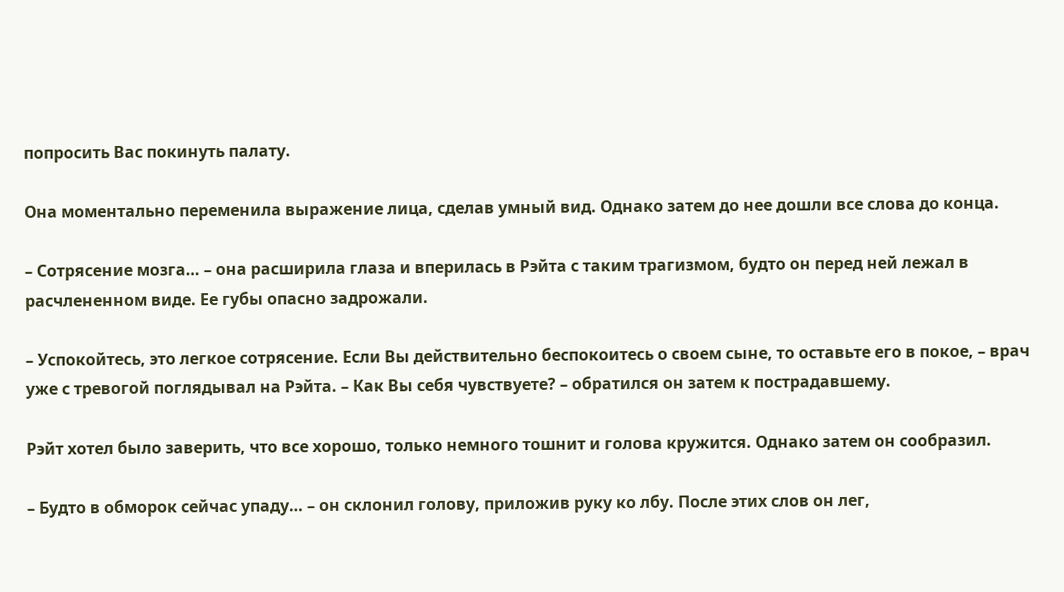попросить Вас покинуть палату.

Она моментально переменила выражение лица, сделав умный вид. Однако затем до нее дошли все слова до конца.

– Сотрясение мозга… – она расширила глаза и вперилась в Рэйта с таким трагизмом, будто он перед ней лежал в расчлененном виде. Ее губы опасно задрожали.

– Успокойтесь, это легкое сотрясение. Если Вы действительно беспокоитесь о своем сыне, то оставьте его в покое, – врач уже с тревогой поглядывал на Рэйта. – Как Вы себя чувствуете? – обратился он затем к пострадавшему.

Рэйт хотел было заверить, что все хорошо, только немного тошнит и голова кружится. Однако затем он сообразил.

– Будто в обморок сейчас упаду… – он склонил голову, приложив руку ко лбу. После этих слов он лег,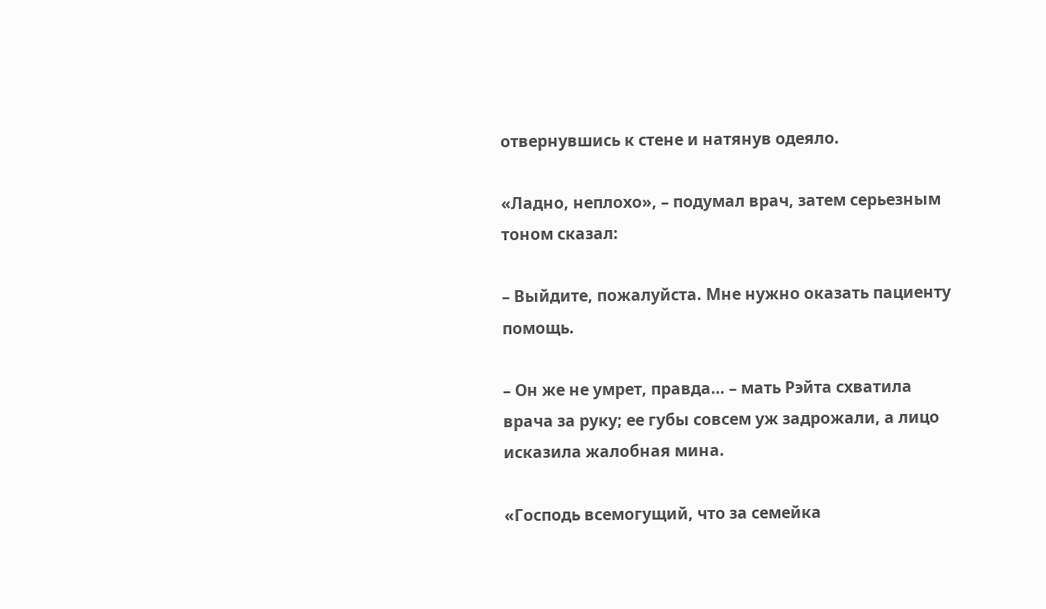отвернувшись к стене и натянув одеяло.

«Ладно, неплохо», – подумал врач, затем серьезным тоном сказал:

– Выйдите, пожалуйста. Мне нужно оказать пациенту помощь.

– Он же не умрет, правда… – мать Рэйта схватила врача за руку; ее губы совсем уж задрожали, а лицо исказила жалобная мина.

«Господь всемогущий, что за семейка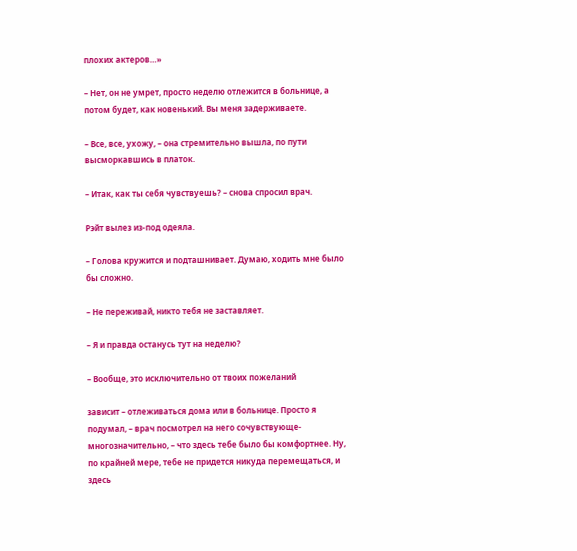плохих актеров…»

– Нет, он не умрет, просто неделю отлежится в больнице, а потом будет, как новенький. Вы меня задерживаете.

– Все, все, ухожу, – она стремительно вышла, по пути высморкавшись в платок.

– Итак, как ты себя чувствуешь? – снова спросил врач.

Рэйт вылез из-под одеяла.

– Голова кружится и подташнивает. Думаю, ходить мне было бы сложно.

– Не переживай, никто тебя не заставляет.

– Я и правда останусь тут на неделю?

– Вообще, это исключительно от твоих пожеланий

зависит – отлеживаться дома или в больнице. Просто я подумал, – врач посмотрел на него сочувствующе-многозначительно, – что здесь тебе было бы комфортнее. Ну, по крайней мере, тебе не придется никуда перемещаться, и здесь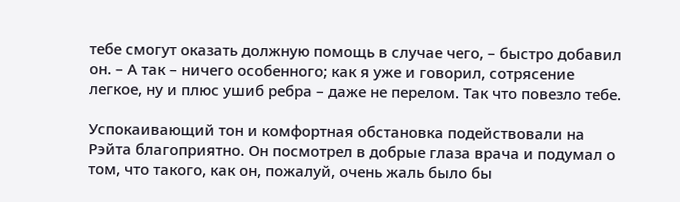тебе смогут оказать должную помощь в случае чего, – быстро добавил он. – А так – ничего особенного; как я уже и говорил, сотрясение легкое, ну и плюс ушиб ребра – даже не перелом. Так что повезло тебе.

Успокаивающий тон и комфортная обстановка подействовали на Рэйта благоприятно. Он посмотрел в добрые глаза врача и подумал о том, что такого, как он, пожалуй, очень жаль было бы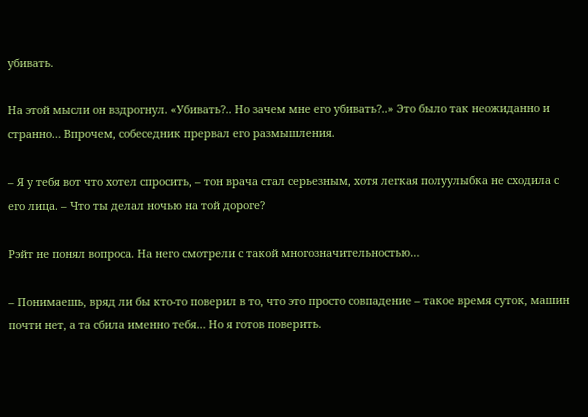убивать.

На этой мысли он вздрогнул. «Убивать?.. Но зачем мне его убивать?..» Это было так неожиданно и странно… Впрочем, собеседник прервал его размышления.

– Я у тебя вот что хотел спросить, – тон врача стал серьезным, хотя легкая полуулыбка не сходила с его лица. – Что ты делал ночью на той дороге?

Рэйт не понял вопроса. На него смотрели с такой многозначительностью…

– Понимаешь, вряд ли бы кто-то поверил в то, что это просто совпадение – такое время суток, машин почти нет, а та сбила именно тебя… Но я готов поверить.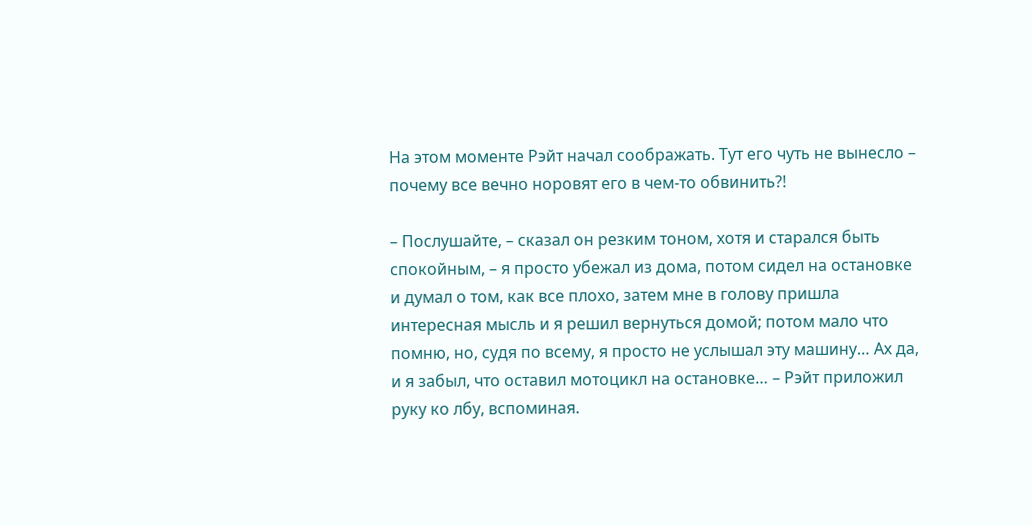На этом моменте Рэйт начал соображать. Тут его чуть не вынесло – почему все вечно норовят его в чем-то обвинить?!

– Послушайте, – сказал он резким тоном, хотя и старался быть спокойным, – я просто убежал из дома, потом сидел на остановке и думал о том, как все плохо, затем мне в голову пришла интересная мысль и я решил вернуться домой; потом мало что помню, но, судя по всему, я просто не услышал эту машину… Ах да, и я забыл, что оставил мотоцикл на остановке… – Рэйт приложил руку ко лбу, вспоминая.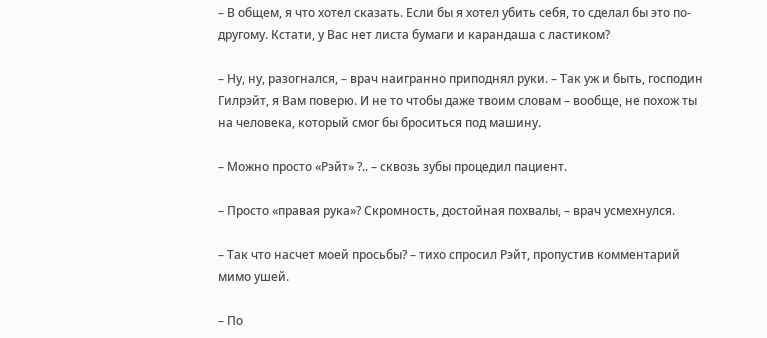– В общем, я что хотел сказать. Если бы я хотел убить себя, то сделал бы это по-другому. Кстати, у Вас нет листа бумаги и карандаша с ластиком?

– Ну, ну, разогнался, – врач наигранно приподнял руки. – Так уж и быть, господин Гилрэйт, я Вам поверю. И не то чтобы даже твоим словам – вообще, не похож ты на человека, который смог бы броситься под машину.

– Можно просто «Рэйт» ?.. – сквозь зубы процедил пациент.

– Просто «правая рука»? Скромность, достойная похвалы, – врач усмехнулся.

– Так что насчет моей просьбы? – тихо спросил Рэйт, пропустив комментарий мимо ушей.

– По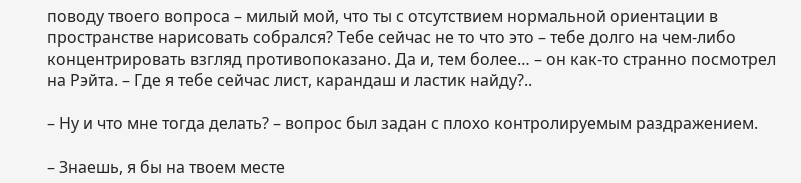поводу твоего вопроса – милый мой, что ты с отсутствием нормальной ориентации в пространстве нарисовать собрался? Тебе сейчас не то что это – тебе долго на чем-либо концентрировать взгляд противопоказано. Да и, тем более… – он как-то странно посмотрел на Рэйта. – Где я тебе сейчас лист, карандаш и ластик найду?..

– Ну и что мне тогда делать? – вопрос был задан с плохо контролируемым раздражением.

– Знаешь, я бы на твоем месте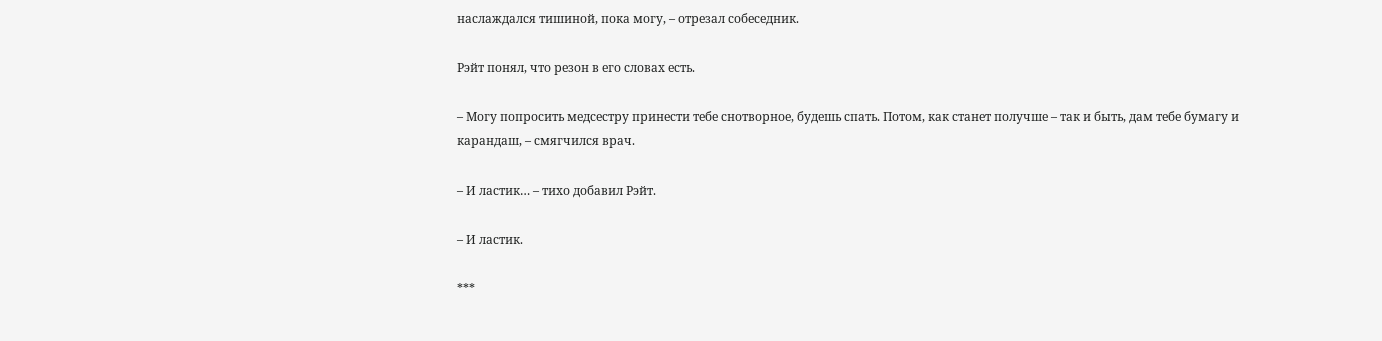наслаждался тишиной, пока могу, – отрезал собеседник.

Рэйт понял, что резон в его словах есть.

– Могу попросить медсестру принести тебе снотворное, будешь спать. Потом, как станет получше – так и быть, дам тебе бумагу и карандаш, – смягчился врач.

– И ластик… – тихо добавил Рэйт.

– И ластик.

***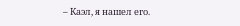– Каэл, я нашел его.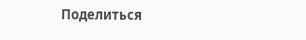Поделиться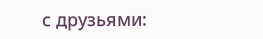с друзьями: